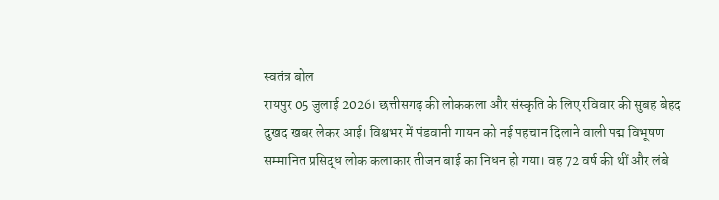स्वतंत्र बोल
रायपुर 05 जुलाई 2026। छत्तीसगढ़ की लोककला और संस्कृति के लिए रविवार की सुबह बेहद दुखद खबर लेकर आई। विश्वभर में पंडवानी गायन को नई पहचान दिलाने वाली पद्म विभूषण सम्मानित प्रसिद्ध लोक कलाकार तीजन बाई का निधन हो गया। वह 72 वर्ष की थीं और लंबे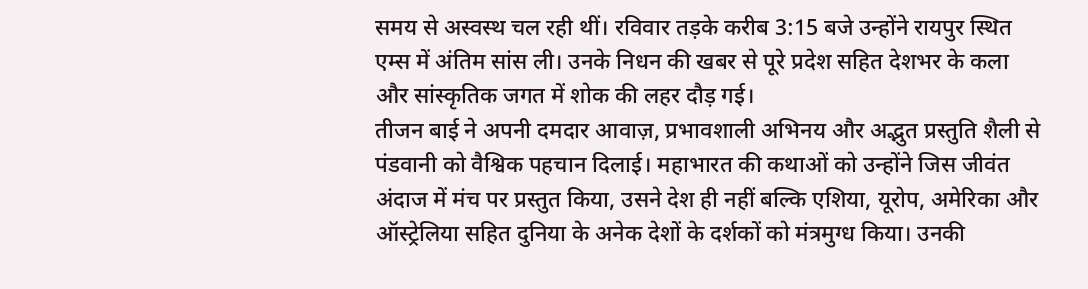समय से अस्वस्थ चल रही थीं। रविवार तड़के करीब 3:15 बजे उन्होंने रायपुर स्थित एम्स में अंतिम सांस ली। उनके निधन की खबर से पूरे प्रदेश सहित देशभर के कला और सांस्कृतिक जगत में शोक की लहर दौड़ गई।
तीजन बाई ने अपनी दमदार आवाज़, प्रभावशाली अभिनय और अद्भुत प्रस्तुति शैली से पंडवानी को वैश्विक पहचान दिलाई। महाभारत की कथाओं को उन्होंने जिस जीवंत अंदाज में मंच पर प्रस्तुत किया, उसने देश ही नहीं बल्कि एशिया, यूरोप, अमेरिका और ऑस्ट्रेलिया सहित दुनिया के अनेक देशों के दर्शकों को मंत्रमुग्ध किया। उनकी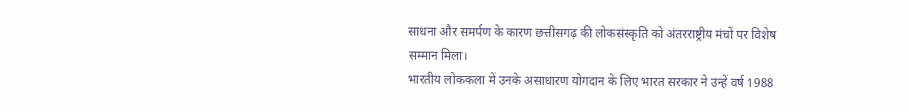साधना और समर्पण के कारण छत्तीसगढ़ की लोकसंस्कृति को अंतरराष्ट्रीय मंचों पर विशेष सम्मान मिला।
भारतीय लोककला में उनके असाधारण योगदान के लिए भारत सरकार ने उन्हें वर्ष 1988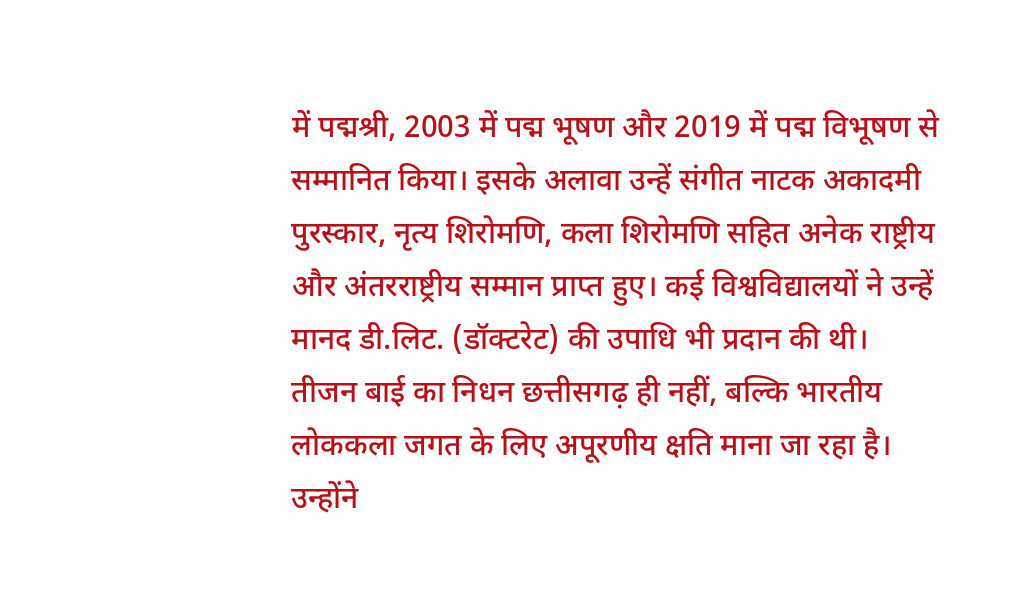में पद्मश्री, 2003 में पद्म भूषण और 2019 में पद्म विभूषण से सम्मानित किया। इसके अलावा उन्हें संगीत नाटक अकादमी पुरस्कार, नृत्य शिरोमणि, कला शिरोमणि सहित अनेक राष्ट्रीय और अंतरराष्ट्रीय सम्मान प्राप्त हुए। कई विश्वविद्यालयों ने उन्हें मानद डी.लिट. (डॉक्टरेट) की उपाधि भी प्रदान की थी।
तीजन बाई का निधन छत्तीसगढ़ ही नहीं, बल्कि भारतीय लोककला जगत के लिए अपूरणीय क्षति माना जा रहा है। उन्होंने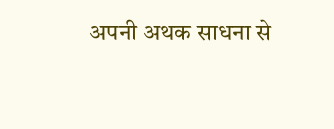अपनी अथक साधना से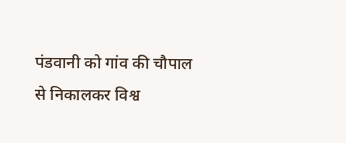पंडवानी को गांव की चौपाल से निकालकर विश्व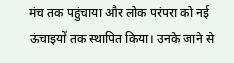मंच तक पहुंचाया और लोक परंपरा को नई ऊंचाइयों तक स्थापित किया। उनके जाने से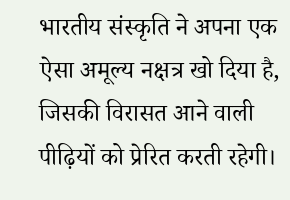भारतीय संस्कृति ने अपना एक ऐसा अमूल्य नक्षत्र खो दिया है, जिसकी विरासत आने वाली पीढ़ियों को प्रेरित करती रहेगी।